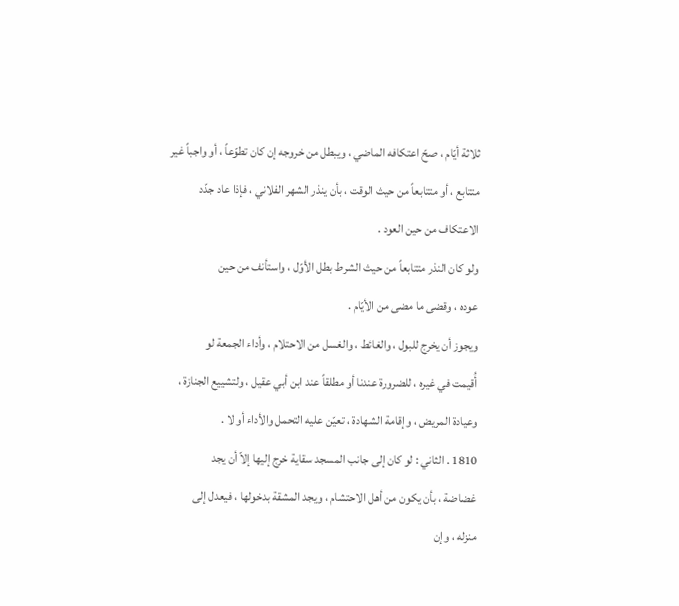ثلاثة أيّام ، صحّ اعتكافه الماضي ، ويبطل من خروجه إن كان تطوّعاً ، أو واجباً غير
متتابع ، أو متتابعاً من حيث الوقت ، بأن ينذر الشهر الفلاني ، فإذا عاد جدّد
الاعتكاف من حين العود .
ولو كان النذر متتابعاً من حيث الشرط بطل الأوّل ، واستأنف من حين
عوده ، وقضى ما مضى من الأيّام .
ويجوز أن يخرج للبول ، والغائط ، والغسل من الاحتلام ، وأداء الجمعة لو
أُقيمت في غيره ، للضرورة عندنا أو مطلقاً عند ابن أبي عقيل ، ولتشييع الجنازة ،
وعيادة المريض ، وإقامة الشهادة ، تعيّن عليه التحمل والأداء أو لا .
1810 . الثاني : لو كان إلى جانب المسجد سقاية خرج إليها إلاّ أن يجد
غضاضة ، بأن يكون من أهل الاحتشام ، ويجد المشقة بدخولها ، فيعدل إلى
منزله ، وإن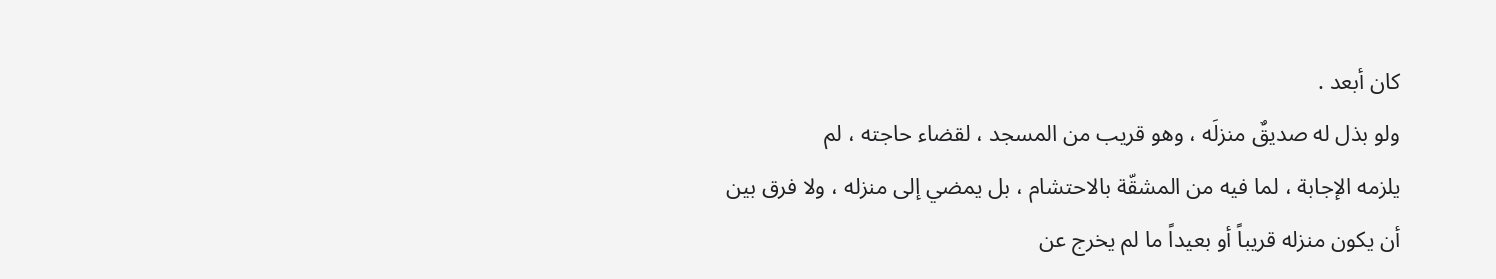كان أبعد .
ولو بذل له صديقٌ منزلَه ، وهو قريب من المسجد ، لقضاء حاجته ، لم
يلزمه الإجابة ، لما فيه من المشقّة بالاحتشام ، بل يمضي إلى منزله ، ولا فرق بين
أن يكون منزله قريباً أو بعيداً ما لم يخرج عن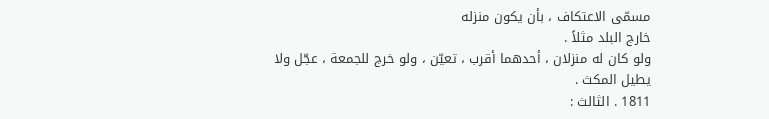مسمّى الاعتكاف ، بأن يكون منزله
خارج البلد مثلاً .
ولو كان له منزلان ، أحدهما أقرب ، تعيّن ، ولو خرج للجمعة ، عجّل ولا
يطيل المكث .
1811 . الثالث :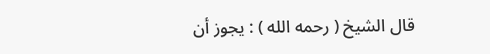قال الشيخ ( رحمه الله ) : يجوز أن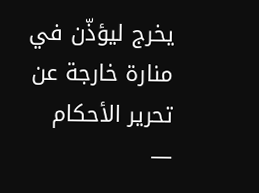يخرج ليؤذّن في منارة خارجة عن
تحرير الأحكام —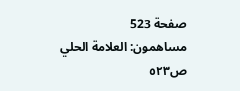صفحة 523
مساهمون: العلامة الحلي
ص٥٢٣